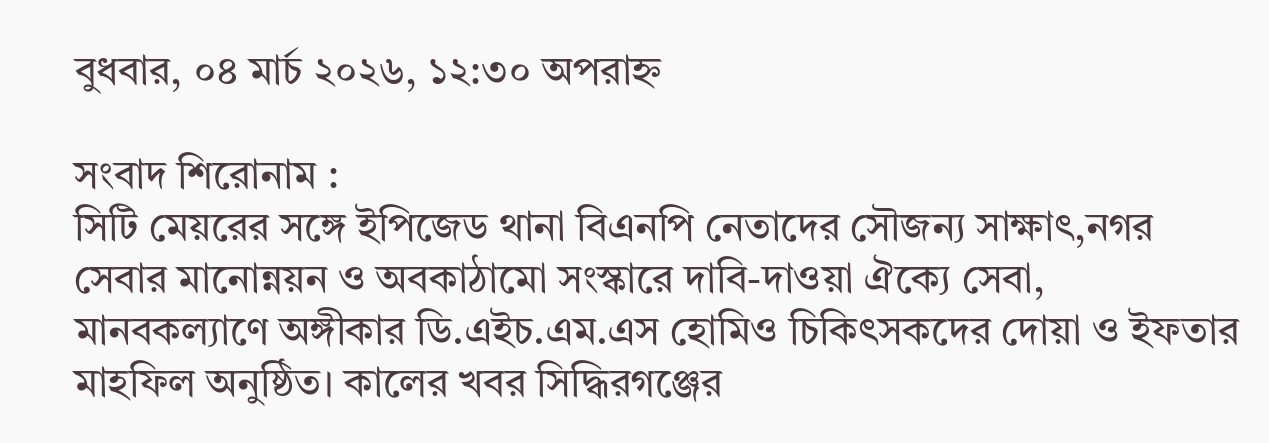বুধবার, ০৪ মার্চ ২০২৬, ১২:৩০ অপরাহ্ন

সংবাদ শিরোনাম :
সিটি মেয়রের সঙ্গে ইপিজেড থানা বিএনপি নেতাদের সৌজন্য সাক্ষাৎ,নগর সেবার মানোন্নয়ন ও অবকাঠামো সংস্কারে দাবি-দাওয়া ঐক্যে সেবা, মানবকল্যাণে অঙ্গীকার ডি.এইচ.এম.এস হোমিও চিকিৎসকদের দোয়া ও ইফতার মাহফিল অনুষ্ঠিত। কালের খবর সিদ্ধিরগঞ্জের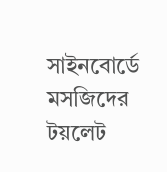সাইনবোর্ডে মসজিদের টয়লেট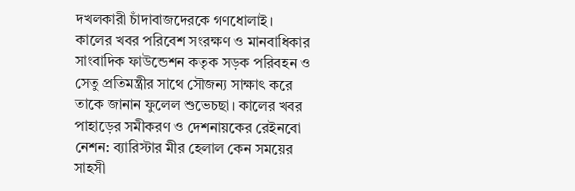দখলকারী চাঁদাবাজদেরকে গণধোলাই। কালের খবর পরিবেশ সংরক্ষণ ও মানবাধিকার সাংবাদিক ফাউন্ডেশন কতৃক সড়ক পরিবহন ও সেতু প্রতিমন্ত্রীর সাথে সৌজন্য সাক্ষাৎ করে তাকে জানান ফুলেল শুভেচছা। কালের খবর পাহাড়ের সমীকরণ ও দেশনায়কের রেইনবো নেশন: ব্যারিস্টার মীর হেলাল কেন সময়ের সাহসী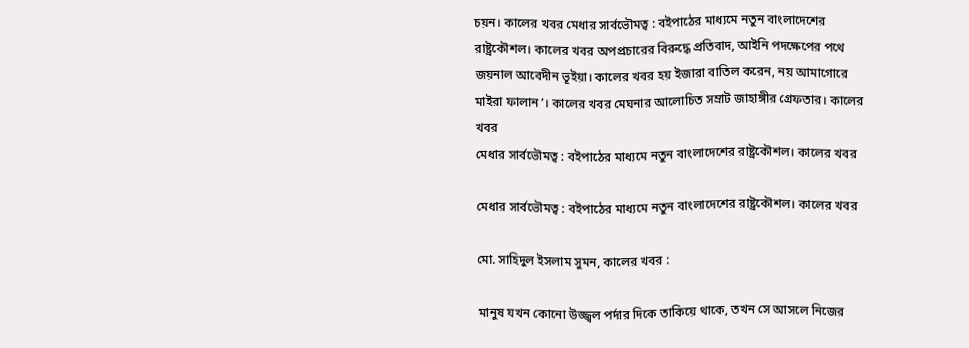চয়ন। কালের খবর মেধার সার্বভৌমত্ব : বইপাঠের মাধ্যমে নতুন বাংলাদেশের রাষ্ট্রকৌশল। কালের খবর অপপ্রচারের বিরুদ্ধে প্রতিবাদ, আইনি পদক্ষেপের পথে জয়নাল আবেদীন ভূইয়া। কালের খবর হয় ইজারা বাতিল করেন, নয় আমাগোরে মাইরা ফালান’। কালের খবর মেঘনার আলোচিত সম্রাট জাহাঙ্গীর গ্রেফতার। কালের খবর
মেধার সার্বভৌমত্ব : বইপাঠের মাধ্যমে নতুন বাংলাদেশের রাষ্ট্রকৌশল। কালের খবর

মেধার সার্বভৌমত্ব : বইপাঠের মাধ্যমে নতুন বাংলাদেশের রাষ্ট্রকৌশল। কালের খবর

মো. সাহিদুল ইসলাম সুমন, কালের খবর :

মানুষ যখন কোনো উজ্জ্বল পর্দার দিকে তাকিয়ে থাকে, তখন সে আসলে নিজের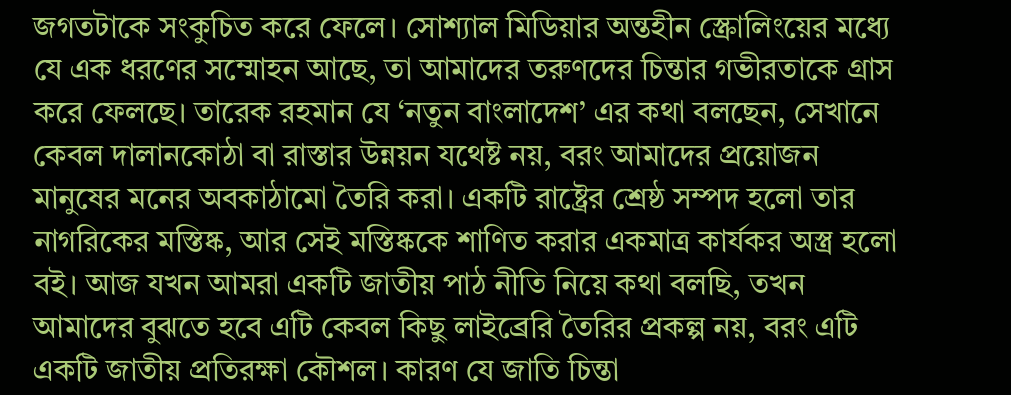জগতটাকে সংকুচিত করে ফেলে। সোশ্যাল মিডিয়ার অন্তহীন স্ক্রোলিংয়ের মধ্যে যে এক ধরণের সম্মোহন আছে, তা আমাদের তরুণদের চিন্তার গভীরতাকে গ্রাস করে ফেলছে। তারেক রহমান যে ‘নতুন বাংলাদেশ’ এর কথা বলছেন, সেখানে কেবল দালানকোঠা বা রাস্তার উন্নয়ন যথেষ্ট নয়, বরং আমাদের প্রয়োজন মানুষের মনের অবকাঠামো তৈরি করা। একটি রাষ্ট্রের শ্রেষ্ঠ সম্পদ হলো তার নাগরিকের মস্তিষ্ক, আর সেই মস্তিষ্ককে শাণিত করার একমাত্র কার্যকর অস্ত্র হলো বই। আজ যখন আমরা একটি জাতীয় পাঠ নীতি নিয়ে কথা বলছি, তখন আমাদের বুঝতে হবে এটি কেবল কিছু লাইব্রেরি তৈরির প্রকল্প নয়, বরং এটি একটি জাতীয় প্রতিরক্ষা কৌশল। কারণ যে জাতি চিন্তা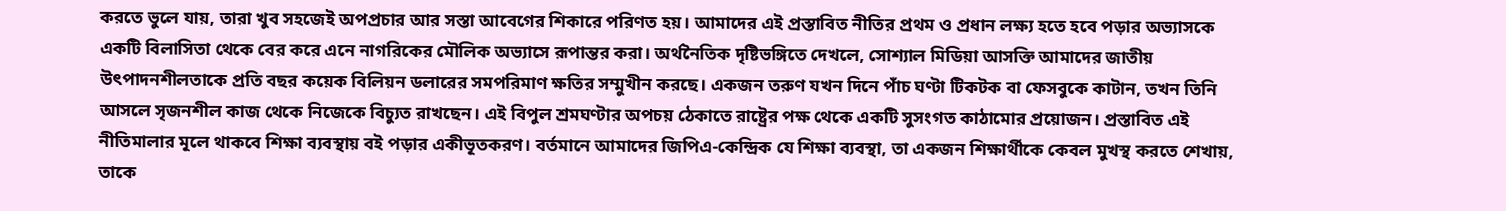করতে ভুলে যায়, তারা খুব সহজেই অপপ্রচার আর সস্তা আবেগের শিকারে পরিণত হয়। আমাদের এই প্রস্তাবিত নীতির প্রথম ও প্রধান লক্ষ্য হতে হবে পড়ার অভ্যাসকে একটি বিলাসিতা থেকে বের করে এনে নাগরিকের মৌলিক অভ্যাসে রূপান্তর করা। অর্থনৈতিক দৃষ্টিভঙ্গিতে দেখলে, সোশ্যাল মিডিয়া আসক্তি আমাদের জাতীয় উৎপাদনশীলতাকে প্রতি বছর কয়েক বিলিয়ন ডলারের সমপরিমাণ ক্ষতির সম্মুখীন করছে। একজন তরুণ যখন দিনে পাঁচ ঘণ্টা টিকটক বা ফেসবুকে কাটান, তখন তিনি আসলে সৃজনশীল কাজ থেকে নিজেকে বিচ্যুত রাখছেন। এই বিপুল শ্রমঘণ্টার অপচয় ঠেকাতে রাষ্ট্রের পক্ষ থেকে একটি সুসংগত কাঠামোর প্রয়োজন। প্রস্তাবিত এই নীতিমালার মূলে থাকবে শিক্ষা ব্যবস্থায় বই পড়ার একীভূতকরণ। বর্তমানে আমাদের জিপিএ-কেন্দ্রিক যে শিক্ষা ব্যবস্থা, তা একজন শিক্ষার্থীকে কেবল মুখস্থ করতে শেখায়, তাকে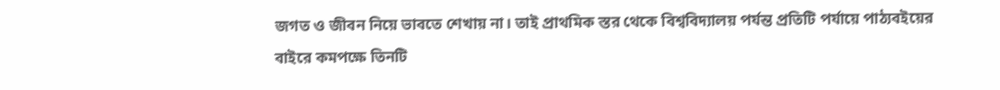জগত ও জীবন নিয়ে ভাবতে শেখায় না। তাই প্রাথমিক স্তর থেকে বিশ্ববিদ্যালয় পর্যন্ত প্রতিটি পর্যায়ে পাঠ্যবইয়ের বাইরে কমপক্ষে তিনটি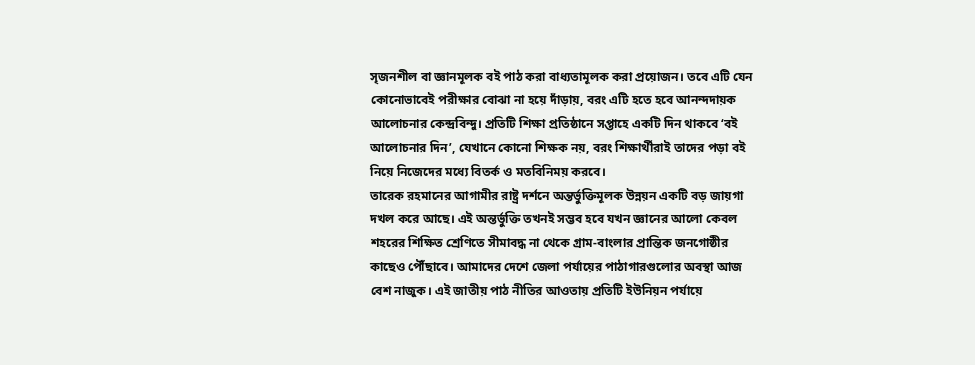সৃজনশীল বা জ্ঞানমূলক বই পাঠ করা বাধ্যতামূলক করা প্রয়োজন। তবে এটি যেন কোনোভাবেই পরীক্ষার বোঝা না হয়ে দাঁড়ায়, বরং এটি হতে হবে আনন্দদায়ক আলোচনার কেন্দ্রবিন্দু। প্রতিটি শিক্ষা প্রতিষ্ঠানে সপ্তাহে একটি দিন থাকবে ‘বই আলোচনার দিন’, যেখানে কোনো শিক্ষক নয়, বরং শিক্ষার্থীরাই তাদের পড়া বই নিয়ে নিজেদের মধ্যে বিতর্ক ও মতবিনিময় করবে।
তারেক রহমানের আগামীর রাষ্ট্র দর্শনে অন্তর্ভুক্তিমূলক উন্নয়ন একটি বড় জায়গা দখল করে আছে। এই অন্তর্ভুক্তি তখনই সম্ভব হবে যখন জ্ঞানের আলো কেবল শহরের শিক্ষিত শ্রেণিতে সীমাবদ্ধ না থেকে গ্রাম-বাংলার প্রান্তিক জনগোষ্ঠীর কাছেও পৌঁছাবে। আমাদের দেশে জেলা পর্যায়ের পাঠাগারগুলোর অবস্থা আজ বেশ নাজুক। এই জাতীয় পাঠ নীতির আওতায় প্রতিটি ইউনিয়ন পর্যায়ে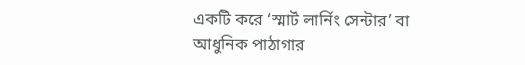একটি করে ‘স্মার্ট লার্নিং সেন্টার’ বা আধুনিক পাঠাগার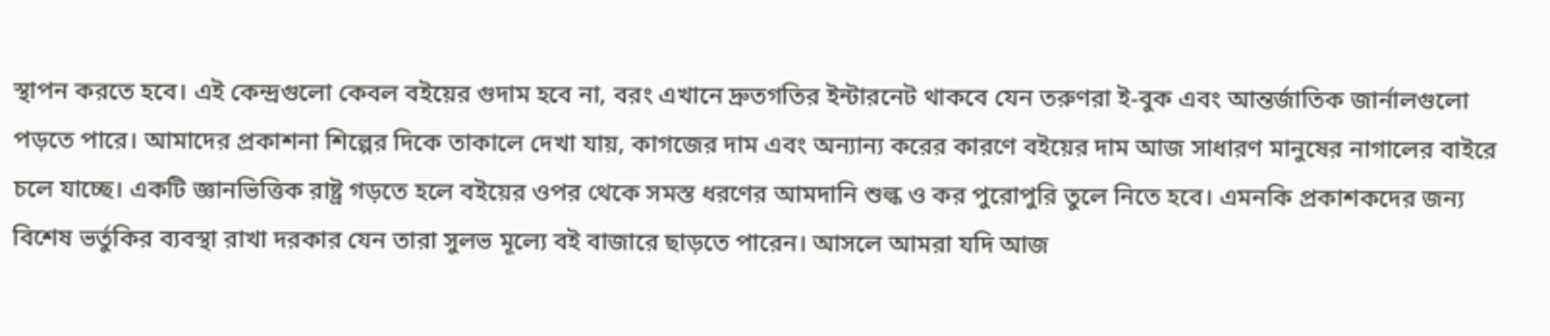স্থাপন করতে হবে। এই কেন্দ্রগুলো কেবল বইয়ের গুদাম হবে না, বরং এখানে দ্রুতগতির ইন্টারনেট থাকবে যেন তরুণরা ই-বুক এবং আন্তর্জাতিক জার্নালগুলো পড়তে পারে। আমাদের প্রকাশনা শিল্পের দিকে তাকালে দেখা যায়, কাগজের দাম এবং অন্যান্য করের কারণে বইয়ের দাম আজ সাধারণ মানুষের নাগালের বাইরে চলে যাচ্ছে। একটি জ্ঞানভিত্তিক রাষ্ট্র গড়তে হলে বইয়ের ওপর থেকে সমস্ত ধরণের আমদানি শুল্ক ও কর পুরোপুরি তুলে নিতে হবে। এমনকি প্রকাশকদের জন্য বিশেষ ভর্তুকির ব্যবস্থা রাখা দরকার যেন তারা সুলভ মূল্যে বই বাজারে ছাড়তে পারেন। আসলে আমরা যদি আজ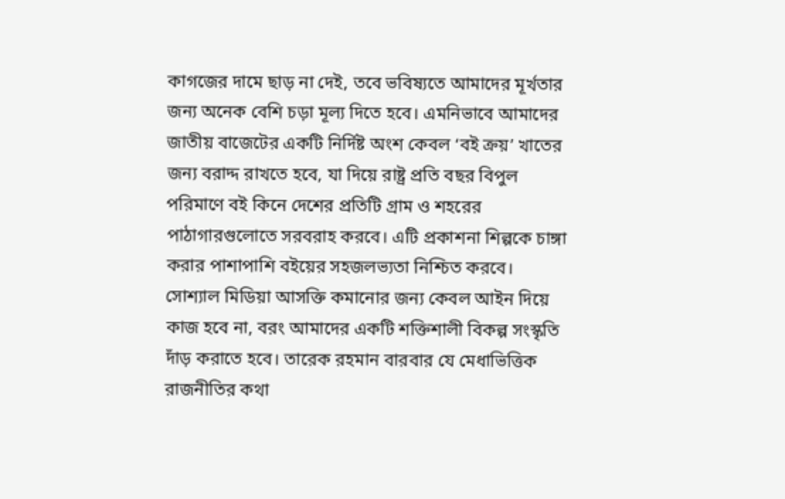কাগজের দামে ছাড় না দেই, তবে ভবিষ্যতে আমাদের মূর্খতার জন্য অনেক বেশি চড়া মূল্য দিতে হবে। এমনিভাবে আমাদের জাতীয় বাজেটের একটি নির্দিষ্ট অংশ কেবল ‘বই ক্রয়’ খাতের জন্য বরাদ্দ রাখতে হবে, যা দিয়ে রাষ্ট্র প্রতি বছর বিপুল পরিমাণে বই কিনে দেশের প্রতিটি গ্রাম ও শহরের পাঠাগারগুলোতে সরবরাহ করবে। এটি প্রকাশনা শিল্পকে চাঙ্গা করার পাশাপাশি বইয়ের সহজলভ্যতা নিশ্চিত করবে।
সোশ্যাল মিডিয়া আসক্তি কমানোর জন্য কেবল আইন দিয়ে কাজ হবে না, বরং আমাদের একটি শক্তিশালী বিকল্প সংস্কৃতি দাঁড় করাতে হবে। তারেক রহমান বারবার যে মেধাভিত্তিক রাজনীতির কথা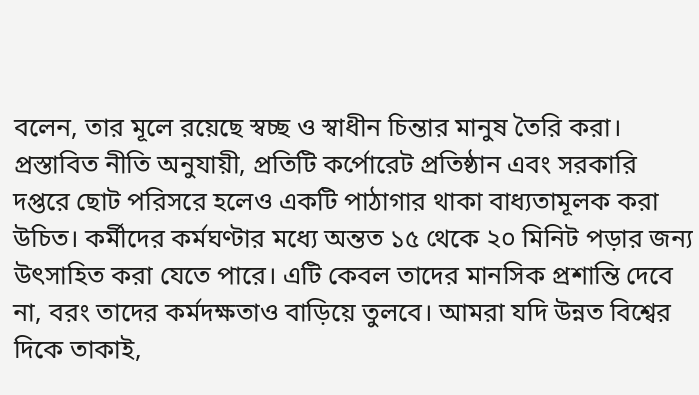বলেন, তার মূলে রয়েছে স্বচ্ছ ও স্বাধীন চিন্তার মানুষ তৈরি করা। প্রস্তাবিত নীতি অনুযায়ী, প্রতিটি কর্পোরেট প্রতিষ্ঠান এবং সরকারি দপ্তরে ছোট পরিসরে হলেও একটি পাঠাগার থাকা বাধ্যতামূলক করা উচিত। কর্মীদের কর্মঘণ্টার মধ্যে অন্তত ১৫ থেকে ২০ মিনিট পড়ার জন্য উৎসাহিত করা যেতে পারে। এটি কেবল তাদের মানসিক প্রশান্তি দেবে না, বরং তাদের কর্মদক্ষতাও বাড়িয়ে তুলবে। আমরা যদি উন্নত বিশ্বের দিকে তাকাই,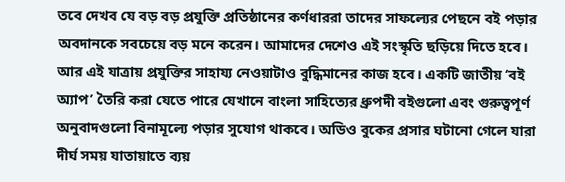তবে দেখব যে বড় বড় প্রযুক্তি প্রতিষ্ঠানের কর্ণধাররা তাদের সাফল্যের পেছনে বই পড়ার অবদানকে সবচেয়ে বড় মনে করেন। আমাদের দেশেও এই সংস্কৃতি ছড়িয়ে দিতে হবে। আর এই যাত্রায় প্রযুক্তির সাহায্য নেওয়াটাও বুদ্ধিমানের কাজ হবে। একটি জাতীয় ‘বই অ্যাপ’ তৈরি করা যেতে পারে যেখানে বাংলা সাহিত্যের ধ্রুপদী বইগুলো এবং গুরুত্বপূর্ণ অনুবাদগুলো বিনামূল্যে পড়ার সুযোগ থাকবে। অডিও বুকের প্রসার ঘটানো গেলে যারা দীর্ঘ সময় যাতায়াতে ব্যয়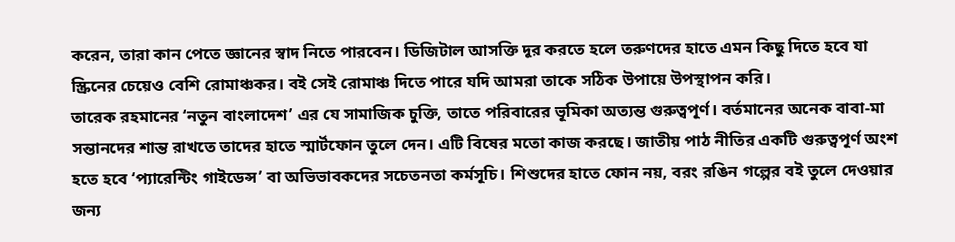করেন, তারা কান পেতে জ্ঞানের স্বাদ নিতে পারবেন। ডিজিটাল আসক্তি দূর করতে হলে তরুণদের হাতে এমন কিছু দিতে হবে যা স্ক্রিনের চেয়েও বেশি রোমাঞ্চকর। বই সেই রোমাঞ্চ দিতে পারে যদি আমরা তাকে সঠিক উপায়ে উপস্থাপন করি।
তারেক রহমানের ‘নতুন বাংলাদেশ’ এর যে সামাজিক চুক্তি, তাতে পরিবারের ভূমিকা অত্যন্ত গুরুত্বপূর্ণ। বর্তমানের অনেক বাবা-মা সন্তানদের শান্ত রাখতে তাদের হাতে স্মার্টফোন তুলে দেন। এটি বিষের মতো কাজ করছে। জাতীয় পাঠ নীতির একটি গুরুত্বপূর্ণ অংশ হতে হবে ‘প্যারেন্টিং গাইডেন্স’ বা অভিভাবকদের সচেতনতা কর্মসূচি। শিশুদের হাতে ফোন নয়, বরং রঙিন গল্পের বই তুলে দেওয়ার জন্য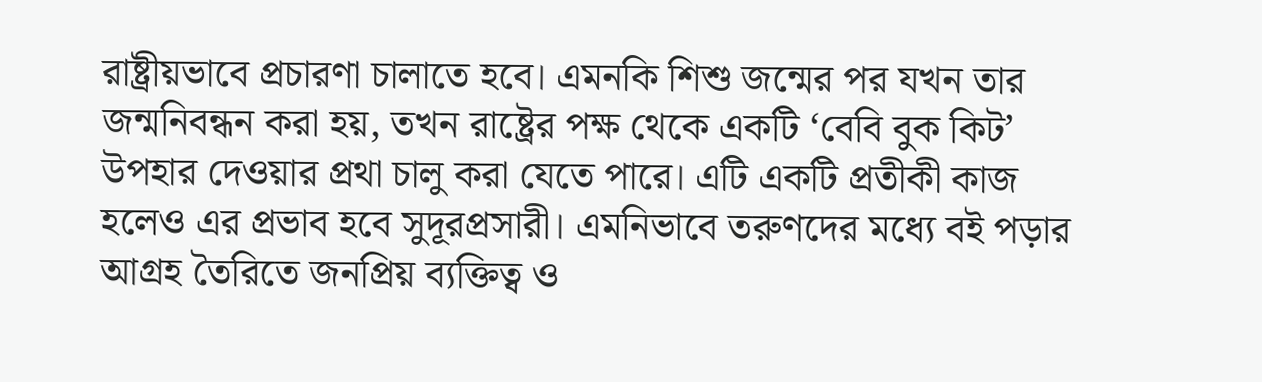রাষ্ট্রীয়ভাবে প্রচারণা চালাতে হবে। এমনকি শিশু জন্মের পর যখন তার জন্মনিবন্ধন করা হয়, তখন রাষ্ট্রের পক্ষ থেকে একটি ‘বেবি বুক কিট’ উপহার দেওয়ার প্রথা চালু করা যেতে পারে। এটি একটি প্রতীকী কাজ হলেও এর প্রভাব হবে সুদূরপ্রসারী। এমনিভাবে তরুণদের মধ্যে বই পড়ার আগ্রহ তৈরিতে জনপ্রিয় ব্যক্তিত্ব ও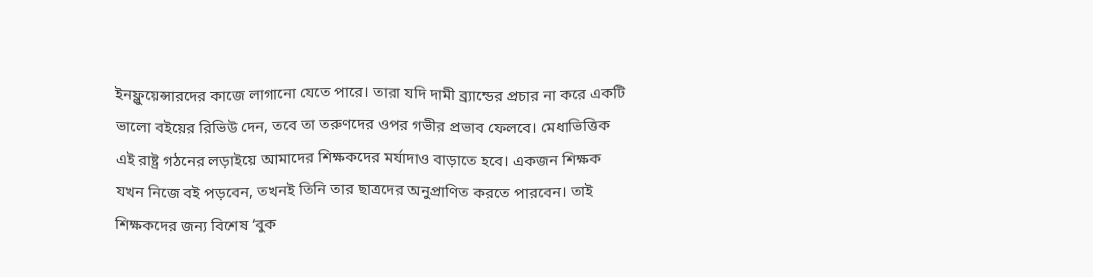ইনফ্লুয়েন্সারদের কাজে লাগানো যেতে পারে। তারা যদি দামী ব্র্যান্ডের প্রচার না করে একটি ভালো বইয়ের রিভিউ দেন, তবে তা তরুণদের ওপর গভীর প্রভাব ফেলবে। মেধাভিত্তিক এই রাষ্ট্র গঠনের লড়াইয়ে আমাদের শিক্ষকদের মর্যাদাও বাড়াতে হবে। একজন শিক্ষক যখন নিজে বই পড়বেন, তখনই তিনি তার ছাত্রদের অনুপ্রাণিত করতে পারবেন। তাই শিক্ষকদের জন্য বিশেষ ‘বুক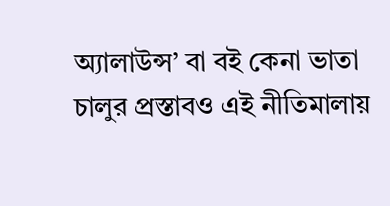অ্যালাউন্স’ বা বই কেনা ভাতা চালুর প্রস্তাবও এই নীতিমালায়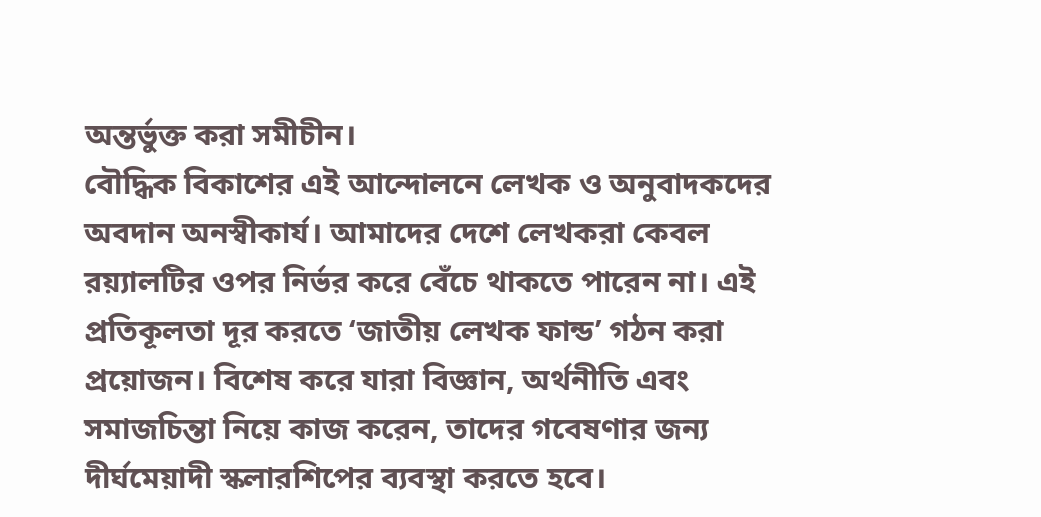অন্তর্ভুক্ত করা সমীচীন।
বৌদ্ধিক বিকাশের এই আন্দোলনে লেখক ও অনুবাদকদের অবদান অনস্বীকার্য। আমাদের দেশে লেখকরা কেবল রয়্যালটির ওপর নির্ভর করে বেঁচে থাকতে পারেন না। এই প্রতিকূলতা দূর করতে ‘জাতীয় লেখক ফান্ড’ গঠন করা প্রয়োজন। বিশেষ করে যারা বিজ্ঞান, অর্থনীতি এবং সমাজচিন্তা নিয়ে কাজ করেন, তাদের গবেষণার জন্য দীর্ঘমেয়াদী স্কলারশিপের ব্যবস্থা করতে হবে।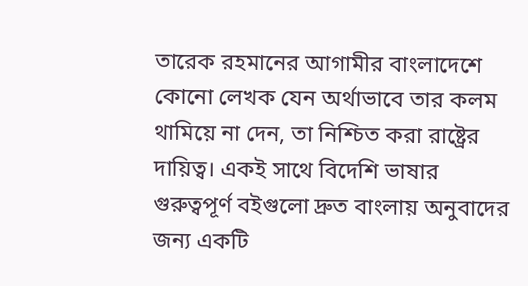তারেক রহমানের আগামীর বাংলাদেশে কোনো লেখক যেন অর্থাভাবে তার কলম থামিয়ে না দেন, তা নিশ্চিত করা রাষ্ট্রের দায়িত্ব। একই সাথে বিদেশি ভাষার গুরুত্বপূর্ণ বইগুলো দ্রুত বাংলায় অনুবাদের জন্য একটি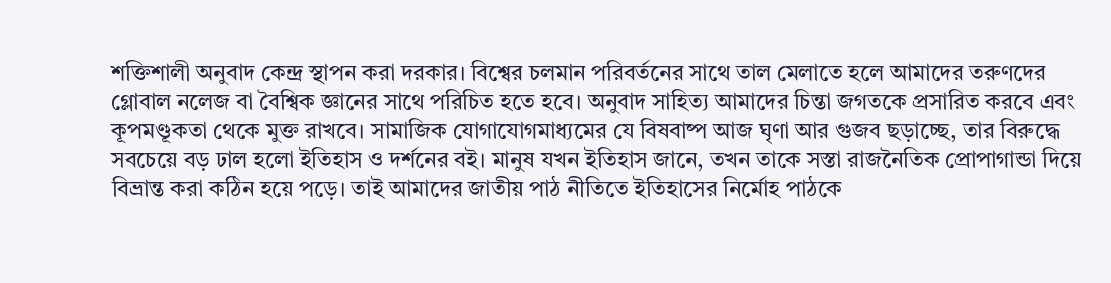শক্তিশালী অনুবাদ কেন্দ্র স্থাপন করা দরকার। বিশ্বের চলমান পরিবর্তনের সাথে তাল মেলাতে হলে আমাদের তরুণদের গ্লোবাল নলেজ বা বৈশ্বিক জ্ঞানের সাথে পরিচিত হতে হবে। অনুবাদ সাহিত্য আমাদের চিন্তা জগতকে প্রসারিত করবে এবং কূপমণ্ডূকতা থেকে মুক্ত রাখবে। সামাজিক যোগাযোগমাধ্যমের যে বিষবাষ্প আজ ঘৃণা আর গুজব ছড়াচ্ছে, তার বিরুদ্ধে সবচেয়ে বড় ঢাল হলো ইতিহাস ও দর্শনের বই। মানুষ যখন ইতিহাস জানে, তখন তাকে সস্তা রাজনৈতিক প্রোপাগান্ডা দিয়ে বিভ্রান্ত করা কঠিন হয়ে পড়ে। তাই আমাদের জাতীয় পাঠ নীতিতে ইতিহাসের নির্মোহ পাঠকে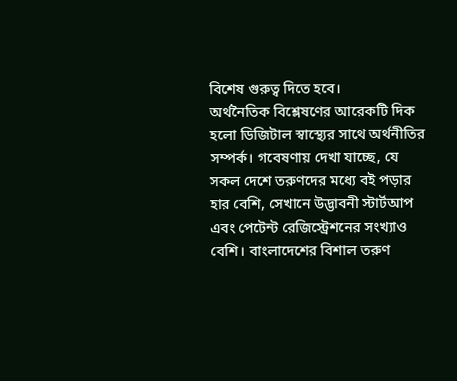বিশেষ গুরুত্ব দিতে হবে।
অর্থনৈতিক বিশ্লেষণের আরেকটি দিক হলো ডিজিটাল স্বাস্থ্যের সাথে অর্থনীতির সম্পর্ক। গবেষণায় দেখা যাচ্ছে, যে সকল দেশে তরুণদের মধ্যে বই পড়ার হার বেশি, সেখানে উদ্ভাবনী স্টার্টআপ এবং পেটেন্ট রেজিস্ট্রেশনের সংখ্যাও বেশি। বাংলাদেশের বিশাল তরুণ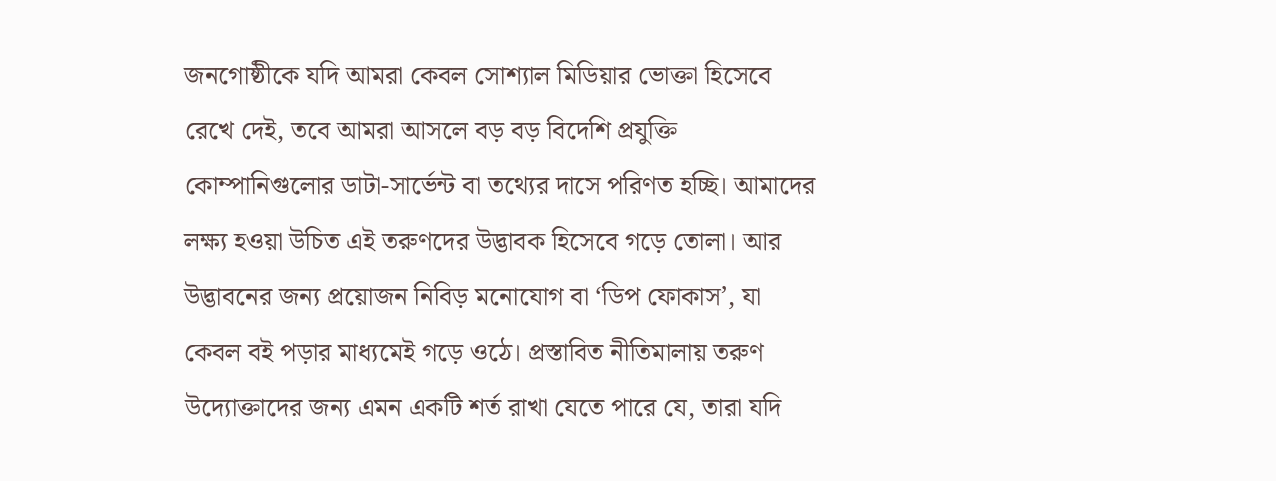জনগোষ্ঠীকে যদি আমরা কেবল সোশ্যাল মিডিয়ার ভোক্তা হিসেবে রেখে দেই, তবে আমরা আসলে বড় বড় বিদেশি প্রযুক্তি কোম্পানিগুলোর ডাটা-সার্ভেন্ট বা তথ্যের দাসে পরিণত হচ্ছি। আমাদের লক্ষ্য হওয়া উচিত এই তরুণদের উদ্ভাবক হিসেবে গড়ে তোলা। আর উদ্ভাবনের জন্য প্রয়োজন নিবিড় মনোযোগ বা ‘ডিপ ফোকাস’, যা কেবল বই পড়ার মাধ্যমেই গড়ে ওঠে। প্রস্তাবিত নীতিমালায় তরুণ উদ্যোক্তাদের জন্য এমন একটি শর্ত রাখা যেতে পারে যে, তারা যদি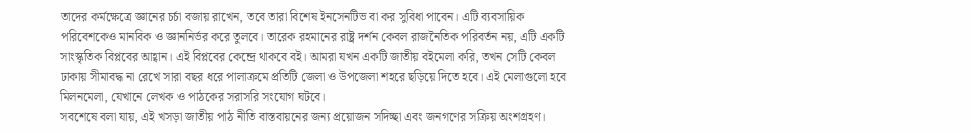তাদের কর্মক্ষেত্রে জ্ঞানের চর্চা বজায় রাখেন, তবে তারা বিশেষ ইনসেনটিভ বা কর সুবিধা পাবেন। এটি ব্যবসায়িক পরিবেশকেও মানবিক ও জ্ঞাননির্ভর করে তুলবে। তারেক রহমানের রাষ্ট্র দর্শন কেবল রাজনৈতিক পরিবর্তন নয়, এটি একটি সাংস্কৃতিক বিপ্লবের আহ্বান। এই বিপ্লবের কেন্দ্রে থাকবে বই। আমরা যখন একটি জাতীয় বইমেলা করি, তখন সেটি কেবল ঢাকায় সীমাবদ্ধ না রেখে সারা বছর ধরে পালাক্রমে প্রতিটি জেলা ও উপজেলা শহরে ছড়িয়ে দিতে হবে। এই মেলাগুলো হবে মিলনমেলা, যেখানে লেখক ও পাঠকের সরাসরি সংযোগ ঘটবে।
সবশেষে বলা যায়, এই খসড়া জাতীয় পাঠ নীতি বাস্তবায়নের জন্য প্রয়োজন সদিচ্ছা এবং জনগণের সক্রিয় অংশগ্রহণ।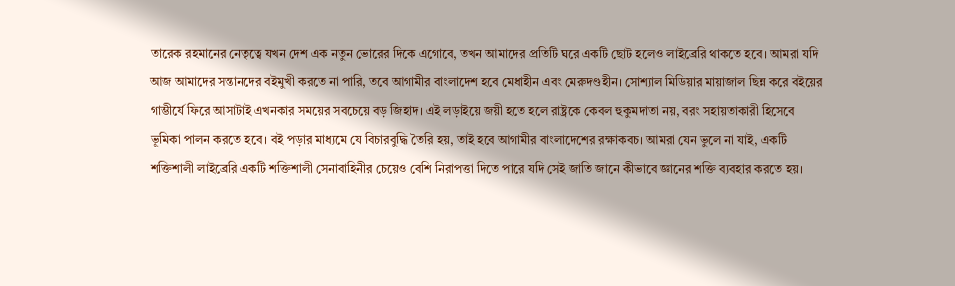তারেক রহমানের নেতৃত্বে যখন দেশ এক নতুন ভোরের দিকে এগোবে, তখন আমাদের প্রতিটি ঘরে একটি ছোট হলেও লাইব্রেরি থাকতে হবে। আমরা যদি আজ আমাদের সন্তানদের বইমুখী করতে না পারি, তবে আগামীর বাংলাদেশ হবে মেধাহীন এবং মেরুদণ্ডহীন। সোশ্যাল মিডিয়ার মায়াজাল ছিন্ন করে বইয়ের গাম্ভীর্যে ফিরে আসাটাই এখনকার সময়ের সবচেয়ে বড় জিহাদ। এই লড়াইয়ে জয়ী হতে হলে রাষ্ট্রকে কেবল হুকুমদাতা নয়, বরং সহায়তাকারী হিসেবে ভূমিকা পালন করতে হবে। বই পড়ার মাধ্যমে যে বিচারবুদ্ধি তৈরি হয়, তাই হবে আগামীর বাংলাদেশের রক্ষাকবচ। আমরা যেন ভুলে না যাই, একটি শক্তিশালী লাইব্রেরি একটি শক্তিশালী সেনাবাহিনীর চেয়েও বেশি নিরাপত্তা দিতে পারে যদি সেই জাতি জানে কীভাবে জ্ঞানের শক্তি ব্যবহার করতে হয়।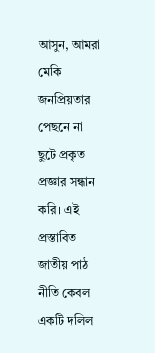আসুন, আমরা মেকি জনপ্রিয়তার পেছনে না ছুটে প্রকৃত প্রজ্ঞার সন্ধান করি। এই প্রস্তাবিত জাতীয় পাঠ নীতি কেবল একটি দলিল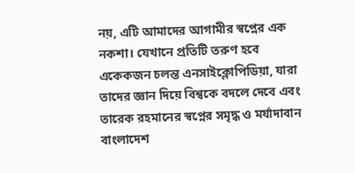নয়, এটি আমাদের আগামীর স্বপ্নের এক নকশা। যেখানে প্রতিটি তরুণ হবে একেকজন চলন্ত এনসাইক্লোপিডিয়া, যারা তাদের জ্ঞান দিয়ে বিশ্বকে বদলে দেবে এবং তারেক রহমানের স্বপ্নের সমৃদ্ধ ও মর্যাদাবান বাংলাদেশ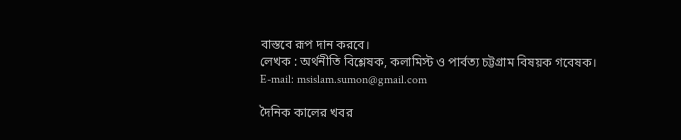বাস্তবে রূপ দান করবে।
লেখক : অর্থনীতি বিশ্লেষক, কলামিস্ট ও পার্বত্য চট্টগ্রাম বিষয়ক গবেষক।
E-mail: msislam.sumon@gmail.com

দৈনিক কালের খবর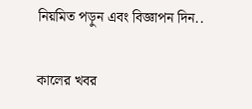নিয়মিত পড়ুন এবং বিজ্ঞাপন দিন..

কালের খবর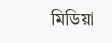মিডিয়া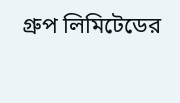গ্রুপ লিমিটেডের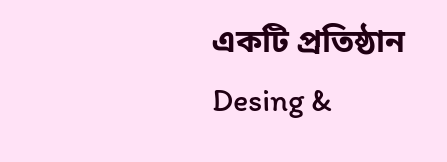একটি প্রতিষ্ঠান
Desing &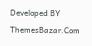Developed BY ThemesBazar.Com